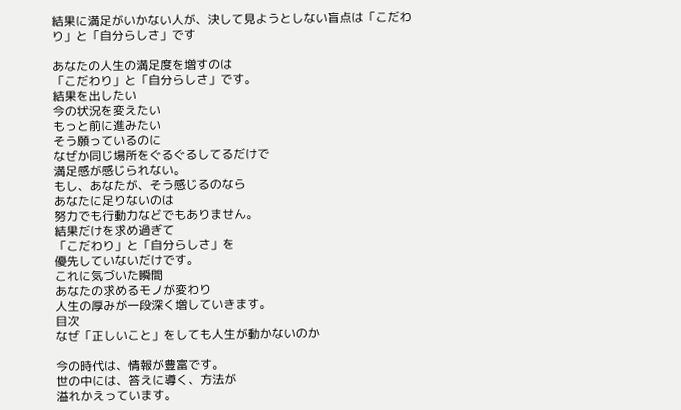結果に満足がいかない人が、決して見ようとしない盲点は「こだわり」と「自分らしさ」です

あなたの人生の満足度を増すのは
「こだわり」と「自分らしさ」です。
結果を出したい
今の状況を変えたい
もっと前に進みたい
そう願っているのに
なぜか同じ場所をぐるぐるしてるだけで
満足感が感じられない。
もし、あなたが、そう感じるのなら
あなたに足りないのは
努力でも行動力などでもありません。
結果だけを求め過ぎて
「こだわり」と「自分らしさ」を
優先していないだけです。
これに気づいた瞬間
あなたの求めるモノが変わり
人生の厚みが一段深く増していきます。
目次
なぜ「正しいこと」をしても人生が動かないのか

今の時代は、情報が豊富です。
世の中には、答えに導く、方法が
溢れかえっています。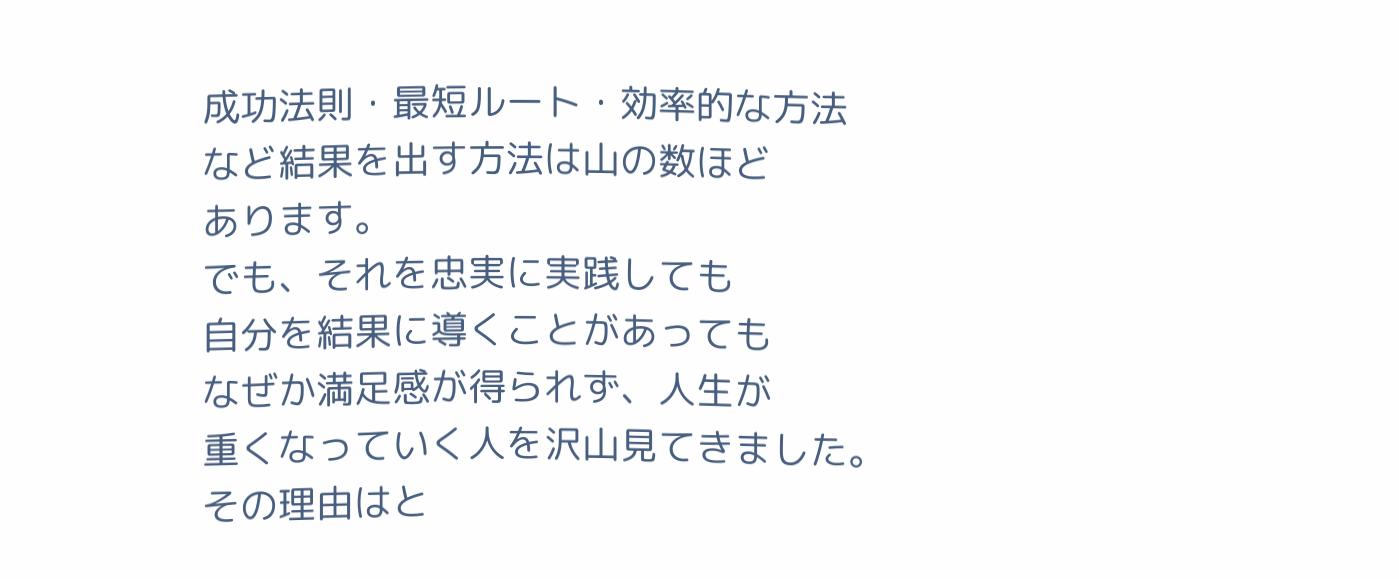成功法則・最短ルート・効率的な方法
など結果を出す方法は山の数ほど
あります。
でも、それを忠実に実践しても
自分を結果に導くことがあっても
なぜか満足感が得られず、人生が
重くなっていく人を沢山見てきました。
その理由はと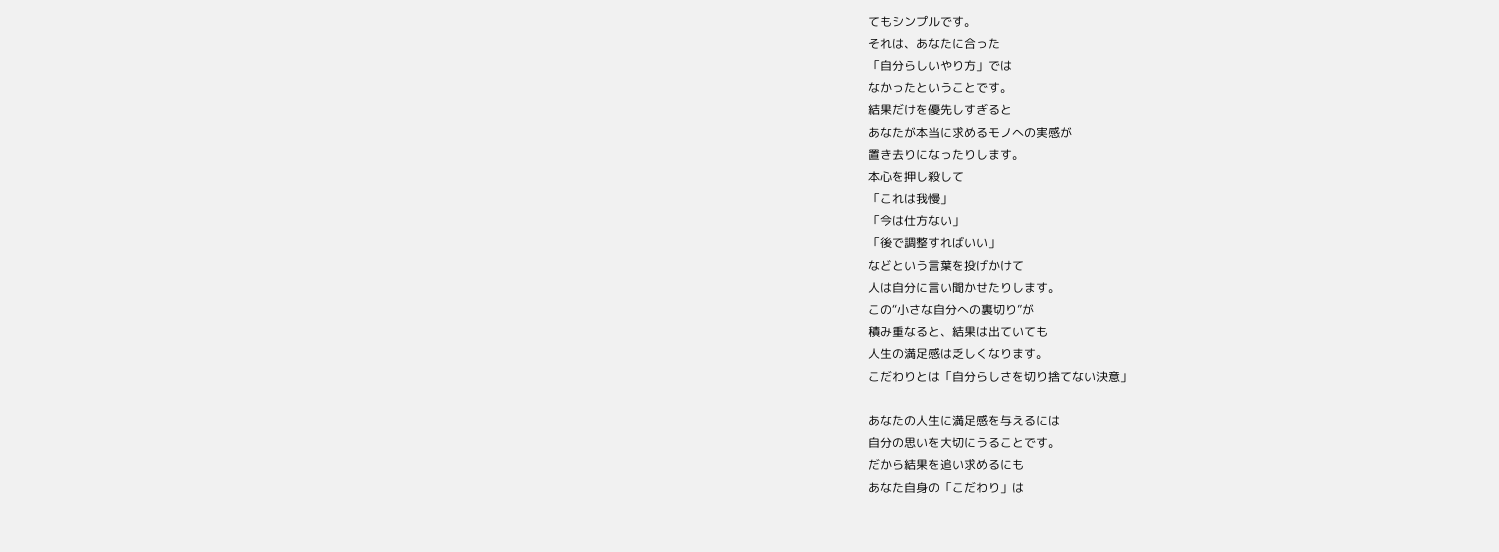てもシンプルです。
それは、あなたに合った
「自分らしいやり方」では
なかったということです。
結果だけを優先しすぎると
あなたが本当に求めるモノへの実感が
置き去りになったりします。
本心を押し殺して
「これは我慢」
「今は仕方ない」
「後で調整すればいい」
などという言葉を投げかけて
人は自分に言い聞かせたりします。
この“小さな自分への裏切り”が
積み重なると、結果は出ていても
人生の満足感は乏しくなります。
こだわりとは「自分らしさを切り捨てない決意」

あなたの人生に満足感を与えるには
自分の思いを大切にうることです。
だから結果を追い求めるにも
あなた自身の「こだわり」は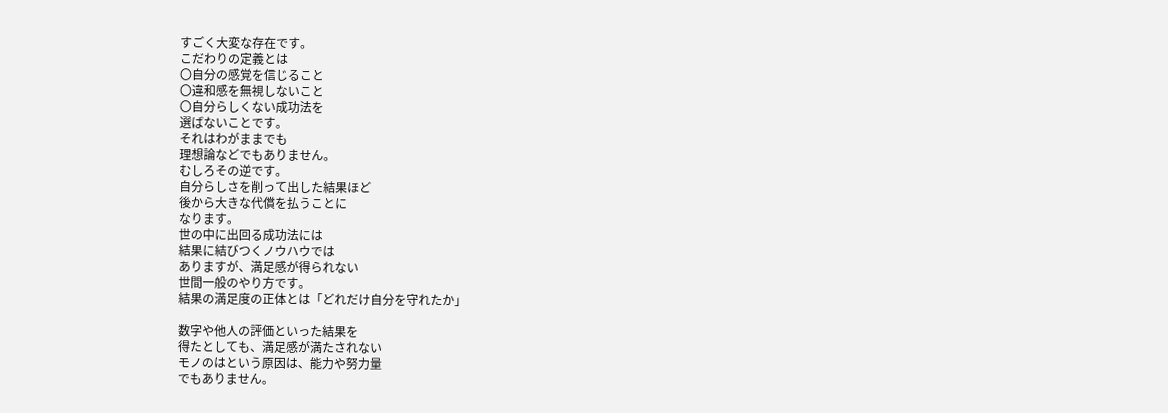すごく大変な存在です。
こだわりの定義とは
〇自分の感覚を信じること
〇違和感を無視しないこと
〇自分らしくない成功法を
選ばないことです。
それはわがままでも
理想論などでもありません。
むしろその逆です。
自分らしさを削って出した結果ほど
後から大きな代償を払うことに
なります。
世の中に出回る成功法には
結果に結びつくノウハウでは
ありますが、満足感が得られない
世間一般のやり方です。
結果の満足度の正体とは「どれだけ自分を守れたか」

数字や他人の評価といった結果を
得たとしても、満足感が満たされない
モノのはという原因は、能力や努力量
でもありません。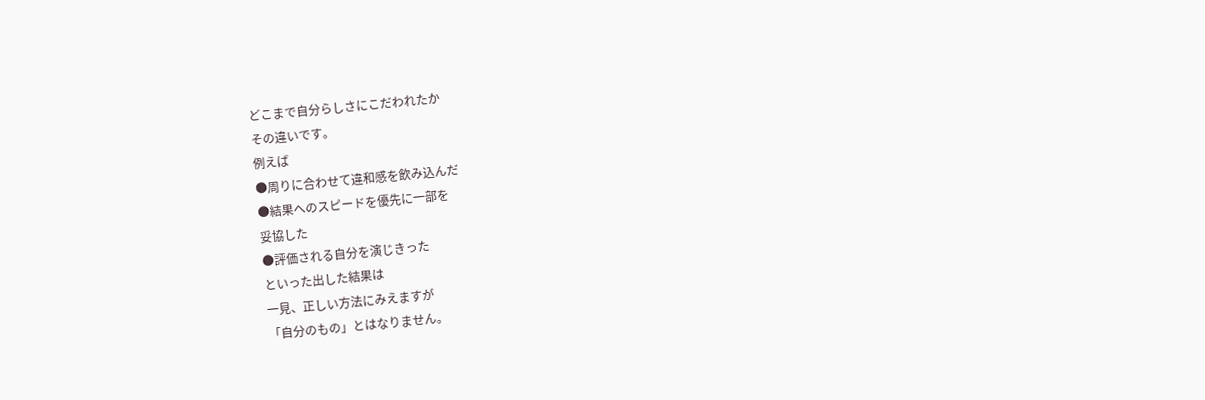どこまで自分らしさにこだわれたか
その違いです。
例えば
●周りに合わせて違和感を飲み込んだ
●結果へのスピードを優先に一部を
妥協した
●評価される自分を演じきった
といった出した結果は
一見、正しい方法にみえますが
「自分のもの」とはなりません。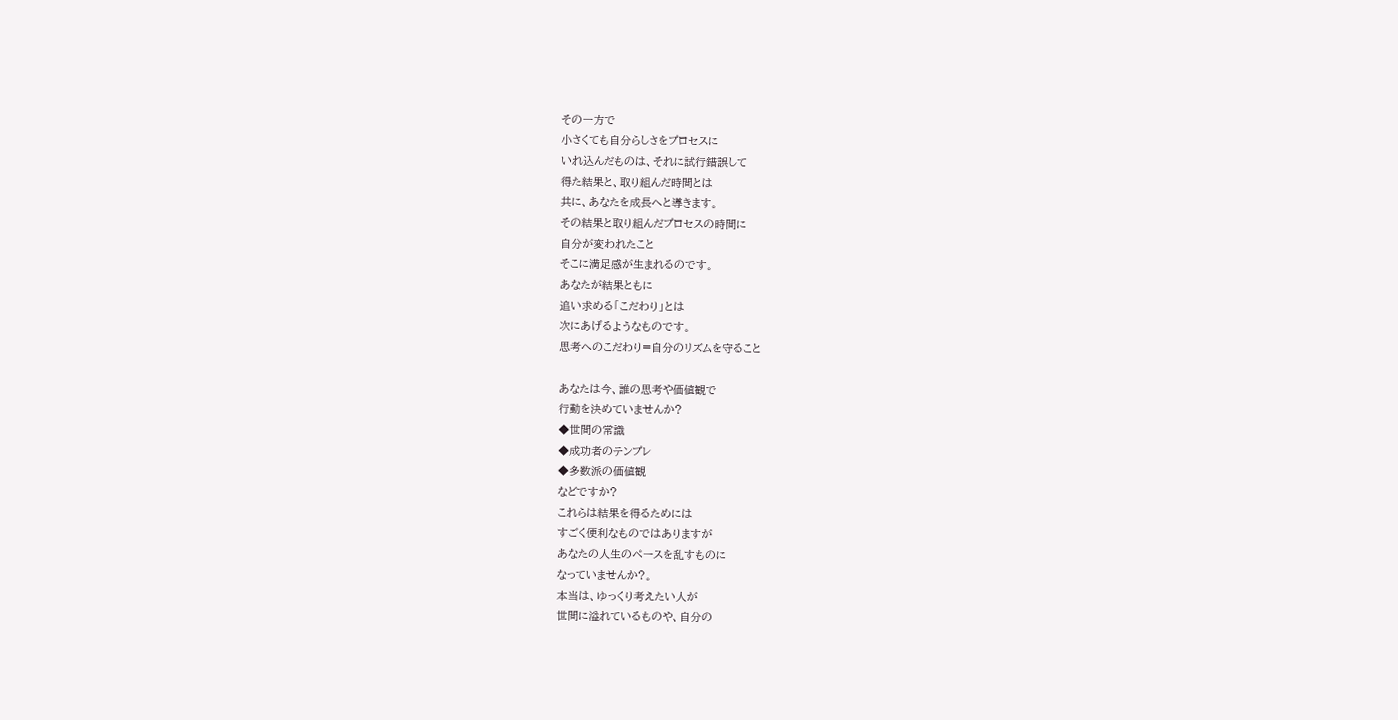その一方で
小さくても自分らしさをプロセスに
いれ込んだものは、それに試行錯誤して
得た結果と、取り組んだ時間とは
共に、あなたを成長へと導きます。
その結果と取り組んだプロセスの時間に
自分が変われたこと
そこに満足感が生まれるのです。
あなたが結果ともに
追い求める「こだわり」とは
次にあげるようなものです。
思考へのこだわり=自分のリズムを守ること

あなたは今、誰の思考や価値観で
行動を決めていませんか?
◆世間の常識
◆成功者のテンプレ
◆多数派の価値観
などですか?
これらは結果を得るためには
すごく便利なものではありますが
あなたの人生のペースを乱すものに
なっていませんか?。
本当は、ゆっくり考えたい人が
世間に溢れているものや、自分の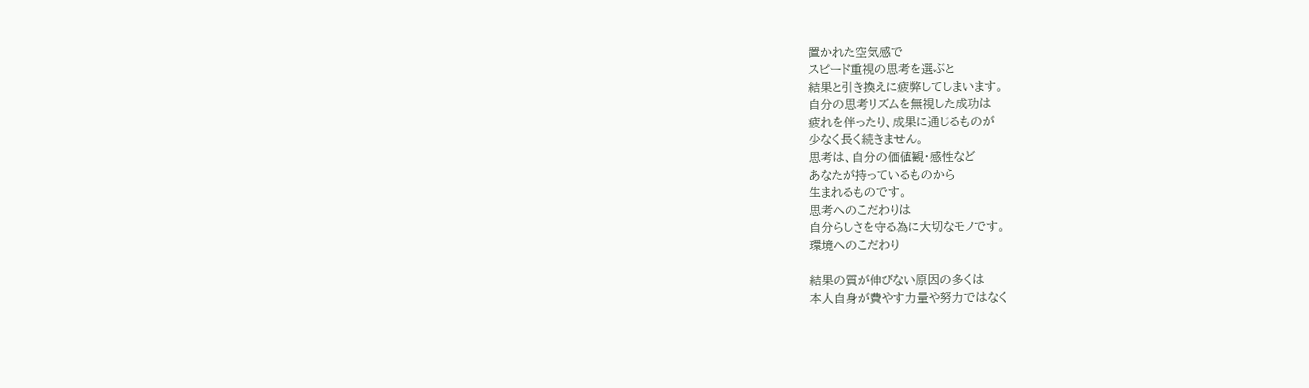置かれた空気感で
スピード重視の思考を選ぶと
結果と引き換えに疲弊してしまいます。
自分の思考リズムを無視した成功は
疲れを伴ったり、成果に通じるものが
少なく長く続きません。
思考は、自分の価値観・感性など
あなたが持っているものから
生まれるものです。
思考へのこだわりは
自分らしさを守る為に大切なモノです。
環境へのこだわり

結果の質が伸びない原因の多くは
本人自身が費やす力量や努力ではなく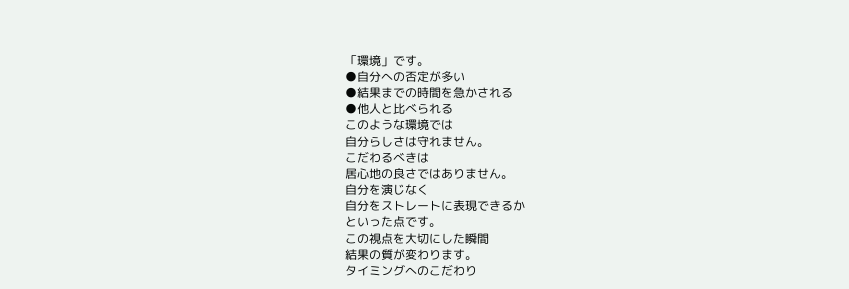「環境」です。
●自分への否定が多い
●結果までの時間を急かされる
●他人と比べられる
このような環境では
自分らしさは守れません。
こだわるべきは
居心地の良さではありません。
自分を演じなく
自分をストレートに表現できるか
といった点です。
この視点を大切にした瞬間
結果の質が変わります。
タイミングへのこだわり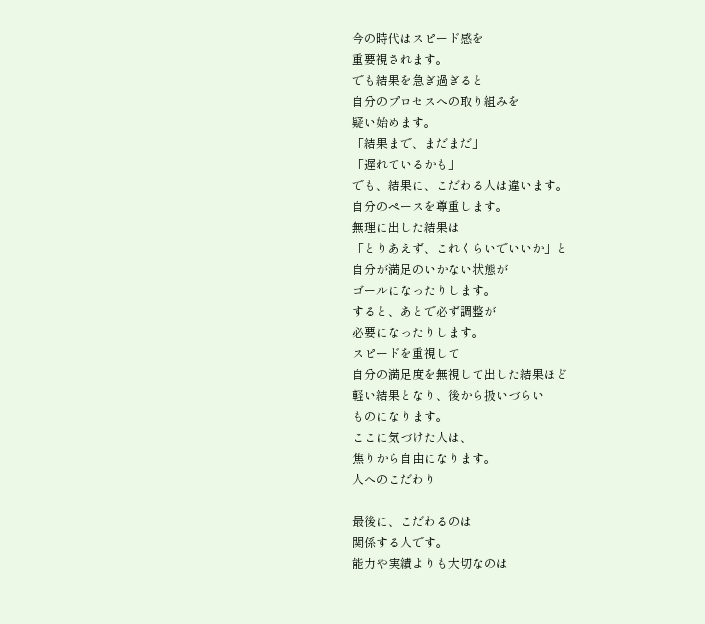今の時代はスピード感を
重要視されます。
でも結果を急ぎ過ぎると
自分のプロセスへの取り組みを
疑い始めます。
「結果まで、まだまだ」
「遅れているかも」
でも、結果に、こだわる人は違います。
自分のペースを尊重します。
無理に出した結果は
「とりあえず、これくらいでいいか」と
自分が満足のいかない状態が
ゴールになったりします。
すると、あとで必ず調整が
必要になったりします。
スピードを重視して
自分の満足度を無視して出した結果ほど
軽い結果となり、後から扱いづらい
ものになります。
ここに気づけた人は、
焦りから自由になります。
人へのこだわり

最後に、こだわるのは
関係する人です。
能力や実績よりも大切なのは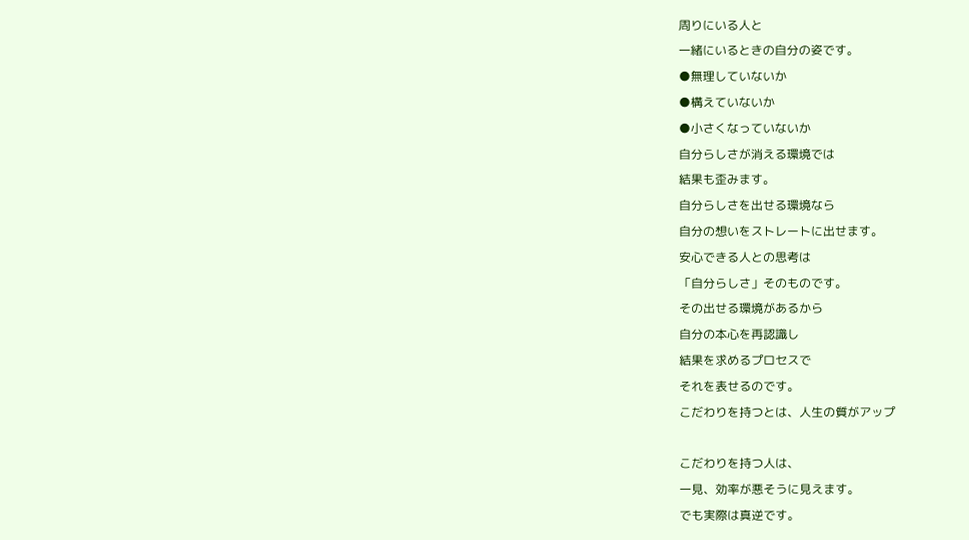周りにいる人と
一緒にいるときの自分の姿です。
●無理していないか
●構えていないか
●小さくなっていないか
自分らしさが消える環境では
結果も歪みます。
自分らしさを出せる環境なら
自分の想いをストレートに出せます。
安心できる人との思考は
「自分らしさ」そのものです。
その出せる環境があるから
自分の本心を再認識し
結果を求めるプロセスで
それを表せるのです。
こだわりを持つとは、人生の質がアップ

こだわりを持つ人は、
一見、効率が悪そうに見えます。
でも実際は真逆です。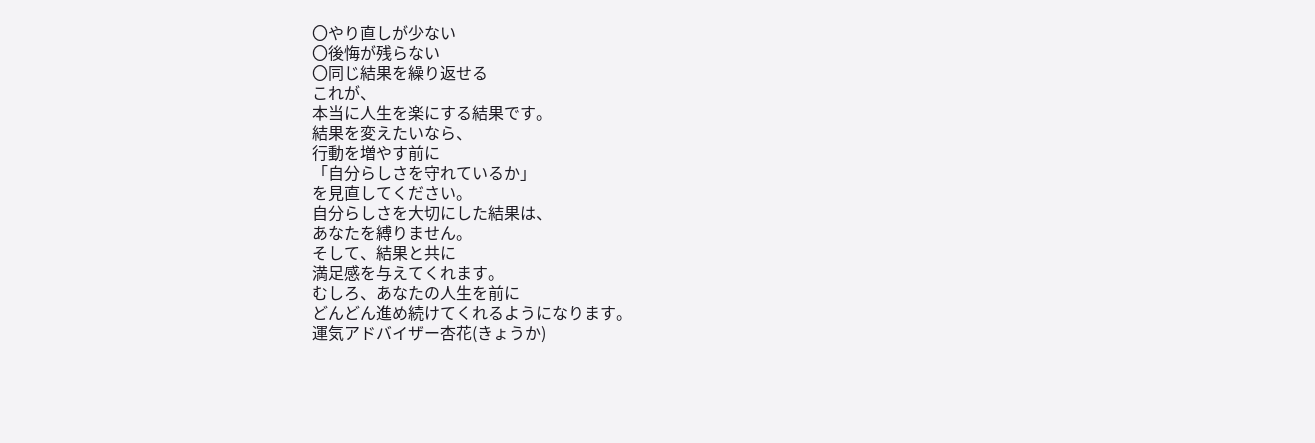〇やり直しが少ない
〇後悔が残らない
〇同じ結果を繰り返せる
これが、
本当に人生を楽にする結果です。
結果を変えたいなら、
行動を増やす前に
「自分らしさを守れているか」
を見直してください。
自分らしさを大切にした結果は、
あなたを縛りません。
そして、結果と共に
満足感を与えてくれます。
むしろ、あなたの人生を前に
どんどん進め続けてくれるようになります。
運気アドバイザー杏花(きょうか)